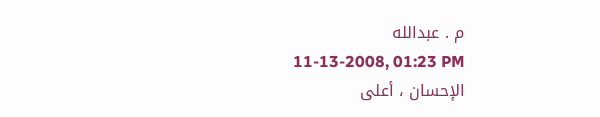م . عبدالله
11-13-2008, 01:23 PM
الإحسان ، أعلى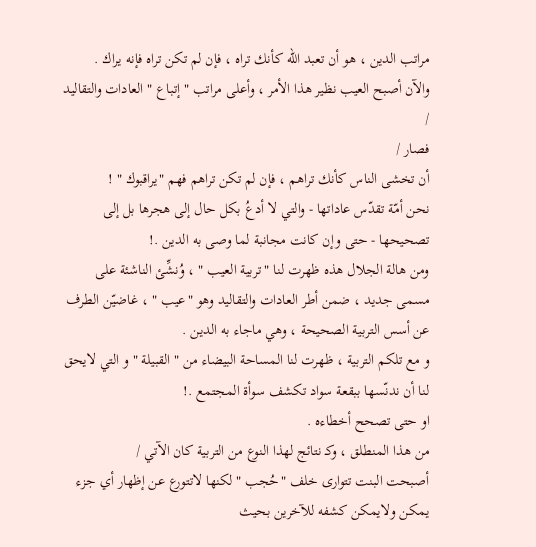مراتب الدين ، هو أن تعبد الله كأنك تراه ، فإن لم تكن تراه فإنه يراك .
والآن أصبح العيب نظير هذا الأمر ، وأعلى مراتب " إتباع " العادات والتقاليد /
فصار /
أن تخشى الناس كأنك تراهم ، فإن لم تكن تراهم فهم "يراقبوك " !
نحن أمّة تقدّس عاداتها - والتي لا أدعُ بكل حال إلى هجرها بل إلى تصحيحها - حتى وإن كانت مجانبة لما وصى به الدين .!
ومن هالة الجلال هذه ظهرت لنا "تربية العيب " ، وُنشِّئ الناشئة على مسمى جديد ، ضمن أطر العادات والتقاليد وهو "عيب " ، غاضيّن الطرف عن أسس التربية الصحيحة ، وهي ماجاء به الدين .
و مع تلكم التربية ، ظهرت لنا المساحة البيضاء من " القبيلة " و التي لايحق لنا أن ندنّسها ببقعة سواد تكشف سوأة المجتمع .!
او حتى تصحح أخطاءه .
من هذا المنطلق ، وكـ نتائج لهذا النوع من التربية كان الآتي /
أصبحت البنت تتوارى خلف "حُجب " لكنها لاتتورع عن إظهار أي جزء يمكن ولايمكن كشفه للآخرين بحيث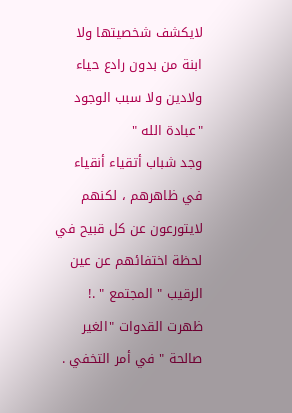لايكشف شخصيتها ولا ابنة من بدون رادع حياء ولادين ولا سبب الوجود "عبادة الله "
وجد شباب أتقياء أنقياء في ظاهرهم ، لكنهم لايتورعون عن كل قبيح في لحظة اختفائهم عن عين الرقيب " المجتمع " .!
ظهرت القدوات "الغير صالحة " في أمر التخفي .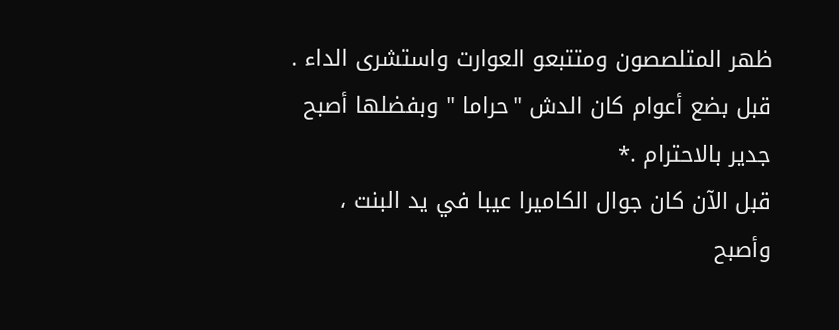ظهر المتلصصون ومتتبعو العوارت واستشرى الداء .
قبل بضع أعوام كان الدش "حراما " وبفضلها أصبح جدير بالاحترام .*
قبل الآن كان جوال الكاميرا عيبا في يد البنت ، وأصبح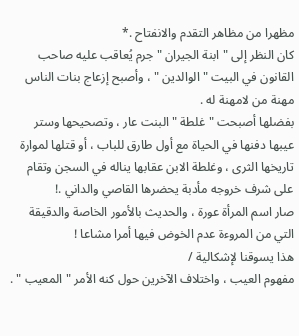مظهرا من مظاهر التقدم والانفتاح .*
كان النظر إلى "ابنة الجيران " جرم يُعاقب عليه صاحب القانون في البيت " الوالدين " ، وأصبح إزعاج بنات الناس مهنة من لامهنة له .
بفضلها أصبحت "غلطة " البنت عار ، وتصحيحها وستر عيبها دفنها في الحياة مع أول طارق للباب ، أو قتلها لموارة تاريخها الثرى ، وغلطة الابن عقابها يناله في السجن وتقام على شرف خروجه مأدبة يحضرها القاصي والداني .!
صار اسم المرأة عورة ، والحديث بالأمور الخاصة والدقيقة التي من المروءة عدم الخوض فيها أمرا مشاعا !
هذا يسوقنا لإشكالية /
مفهوم العيب ، واختلاف الآخرين حول كنه الأمر "المعيب " .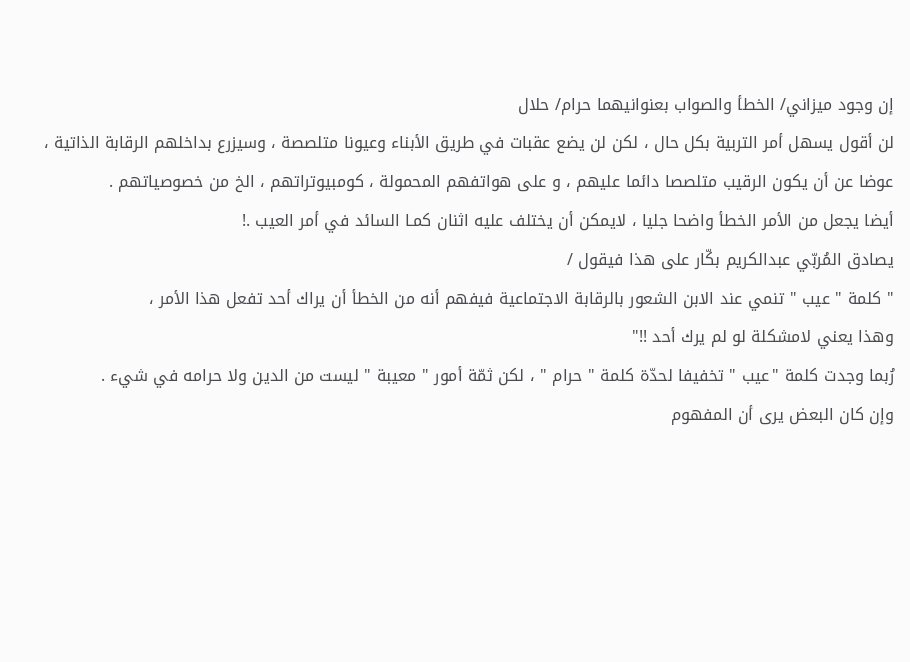إن وجود ميزاني/ الخطأ والصواب بعنوانيهما حرام/ حلال
لن أقول يسهل أمر التربية بكل حال ، لكن لن يضع عقبات في طريق الأبناء وعيونا متلصصة ، وسيزرع بداخلهم الرقابة الذاتية ، عوضا عن أن يكون الرقيب متلصصا دائما عليهم ، و على هواتفهم المحمولة ، كومبيوتراتهم ، الخ من خصوصياتهم .
أيضا يجعل من الأمر الخطأ واضحا جليا ، لايمكن أن يختلف عليه اثنان كمـا السائد في أمر العيب .!
يصادق المُربّي عبدالكريم بكّار على هذا فيقول /
" كلمة " عيب " تنمي عند الابن الشعور بالرقابة الاجتماعية فيفهم أنه من الخطأ أن يراك أحد تفعل هذا الأمر ،
وهذا يعني لامشكلة لو لم يرك أحد !!"
رُبما وجدت كلمة "عيب " تخفيفا لحدّة كلمة " حرام " ، لكن ثمّة أمور " معيبة " ليست من الدين ولا حرامه في شيء .
وإن كان البعض يرى أن المفهوم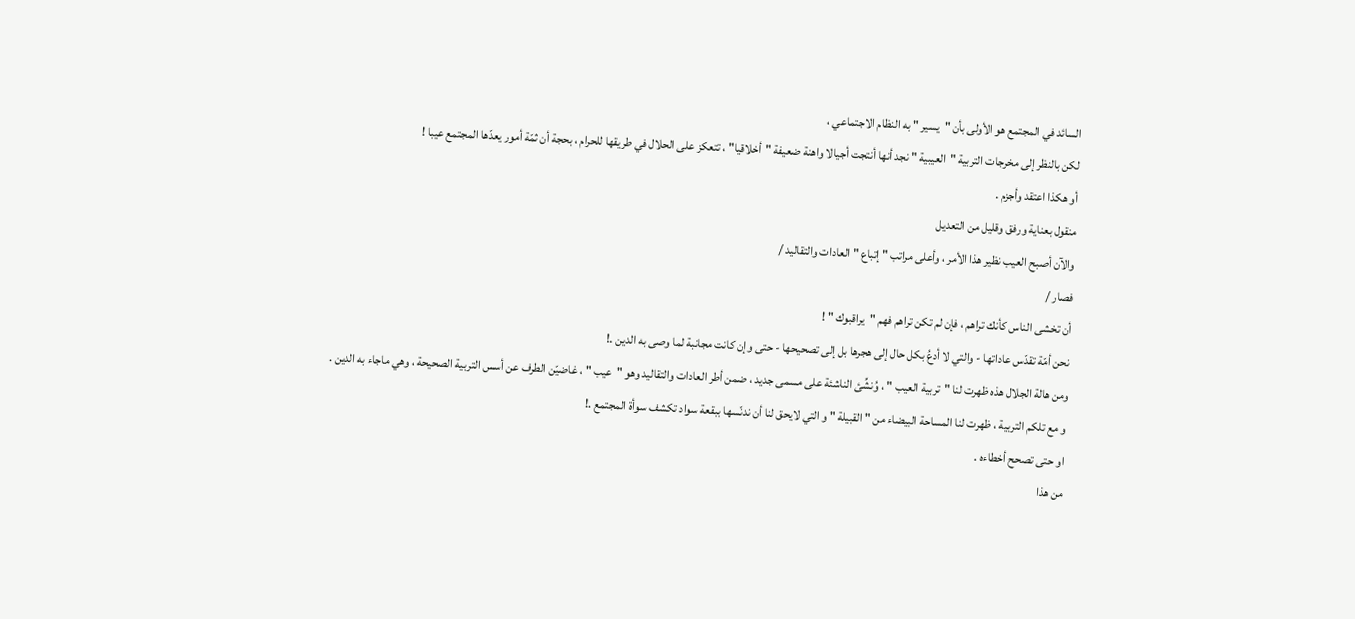السائد في المجتمع هو الأولى بأن "يسير " به النظام الاجتماعي ،
لكن بالنظر إلى مخرجات التربية "العيبية " نجد أنها أنتجت أجيالا واهنة ضعيفة "أخلاقيا" ، تتعكز على الحلال في طريقها للحرام ، بحجة أن ثمّة أمور يعدّها المجتمع عيبا !
أو هكذا اعتقد وأجزم .
منقول بعناية ورفق وقليل من التعديل
والآن أصبح العيب نظير هذا الأمر ، وأعلى مراتب " إتباع " العادات والتقاليد /
فصار /
أن تخشى الناس كأنك تراهم ، فإن لم تكن تراهم فهم "يراقبوك " !
نحن أمّة تقدّس عاداتها - والتي لا أدعُ بكل حال إلى هجرها بل إلى تصحيحها - حتى وإن كانت مجانبة لما وصى به الدين .!
ومن هالة الجلال هذه ظهرت لنا "تربية العيب " ، وُنشِّئ الناشئة على مسمى جديد ، ضمن أطر العادات والتقاليد وهو "عيب " ، غاضيّن الطرف عن أسس التربية الصحيحة ، وهي ماجاء به الدين .
و مع تلكم التربية ، ظهرت لنا المساحة البيضاء من " القبيلة " و التي لايحق لنا أن ندنّسها ببقعة سواد تكشف سوأة المجتمع .!
او حتى تصحح أخطاءه .
من هذا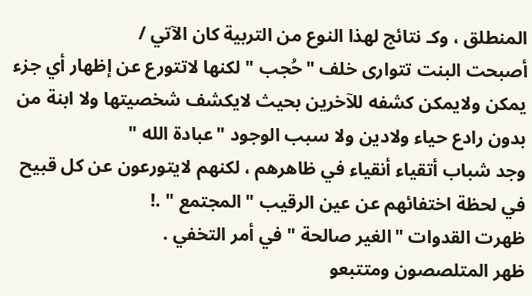المنطلق ، وكـ نتائج لهذا النوع من التربية كان الآتي /
أصبحت البنت تتوارى خلف "حُجب " لكنها لاتتورع عن إظهار أي جزء يمكن ولايمكن كشفه للآخرين بحيث لايكشف شخصيتها ولا ابنة من بدون رادع حياء ولادين ولا سبب الوجود "عبادة الله "
وجد شباب أتقياء أنقياء في ظاهرهم ، لكنهم لايتورعون عن كل قبيح في لحظة اختفائهم عن عين الرقيب " المجتمع " .!
ظهرت القدوات "الغير صالحة " في أمر التخفي .
ظهر المتلصصون ومتتبعو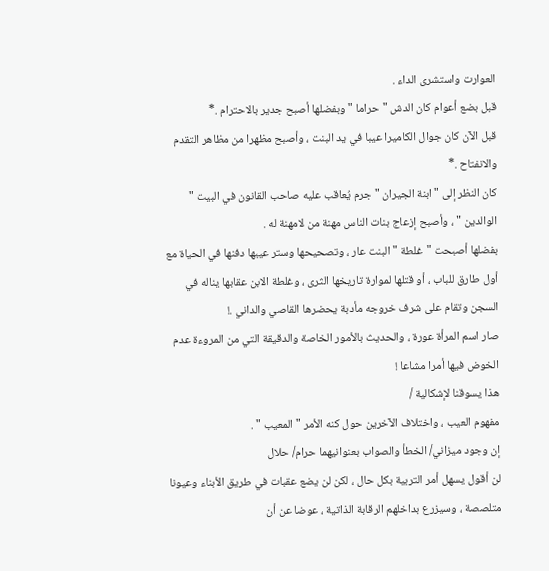العوارت واستشرى الداء .
قبل بضع أعوام كان الدش "حراما " وبفضلها أصبح جدير بالاحترام .*
قبل الآن كان جوال الكاميرا عيبا في يد البنت ، وأصبح مظهرا من مظاهر التقدم والانفتاح .*
كان النظر إلى "ابنة الجيران " جرم يُعاقب عليه صاحب القانون في البيت " الوالدين " ، وأصبح إزعاج بنات الناس مهنة من لامهنة له .
بفضلها أصبحت "غلطة " البنت عار ، وتصحيحها وستر عيبها دفنها في الحياة مع أول طارق للباب ، أو قتلها لموارة تاريخها الثرى ، وغلطة الابن عقابها يناله في السجن وتقام على شرف خروجه مأدبة يحضرها القاصي والداني .!
صار اسم المرأة عورة ، والحديث بالأمور الخاصة والدقيقة التي من المروءة عدم الخوض فيها أمرا مشاعا !
هذا يسوقنا لإشكالية /
مفهوم العيب ، واختلاف الآخرين حول كنه الأمر "المعيب " .
إن وجود ميزاني/ الخطأ والصواب بعنوانيهما حرام/ حلال
لن أقول يسهل أمر التربية بكل حال ، لكن لن يضع عقبات في طريق الأبناء وعيونا متلصصة ، وسيزرع بداخلهم الرقابة الذاتية ، عوضا عن أن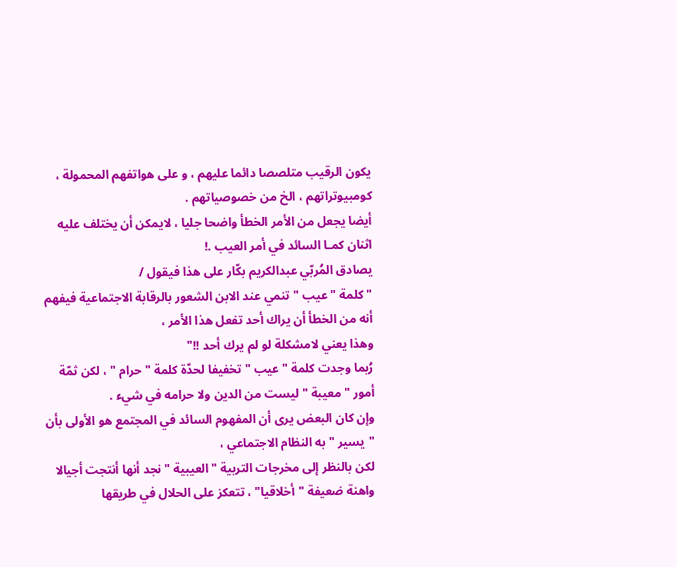يكون الرقيب متلصصا دائما عليهم ، و على هواتفهم المحمولة ، كومبيوتراتهم ، الخ من خصوصياتهم .
أيضا يجعل من الأمر الخطأ واضحا جليا ، لايمكن أن يختلف عليه اثنان كمـا السائد في أمر العيب .!
يصادق المُربّي عبدالكريم بكّار على هذا فيقول /
" كلمة " عيب " تنمي عند الابن الشعور بالرقابة الاجتماعية فيفهم أنه من الخطأ أن يراك أحد تفعل هذا الأمر ،
وهذا يعني لامشكلة لو لم يرك أحد !!"
رُبما وجدت كلمة "عيب " تخفيفا لحدّة كلمة " حرام " ، لكن ثمّة أمور " معيبة " ليست من الدين ولا حرامه في شيء .
وإن كان البعض يرى أن المفهوم السائد في المجتمع هو الأولى بأن "يسير " به النظام الاجتماعي ،
لكن بالنظر إلى مخرجات التربية "العيبية " نجد أنها أنتجت أجيالا واهنة ضعيفة "أخلاقيا" ، تتعكز على الحلال في طريقها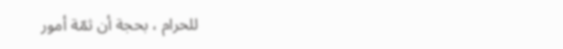للحرام ، بحجة أن ثمّة أمور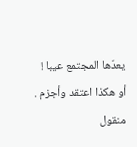يعدّها المجتمع عيبا !
أو هكذا اعتقد وأجزم .
منقول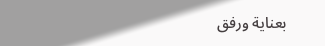بعناية ورفق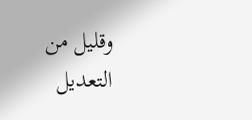وقليل من التعديل